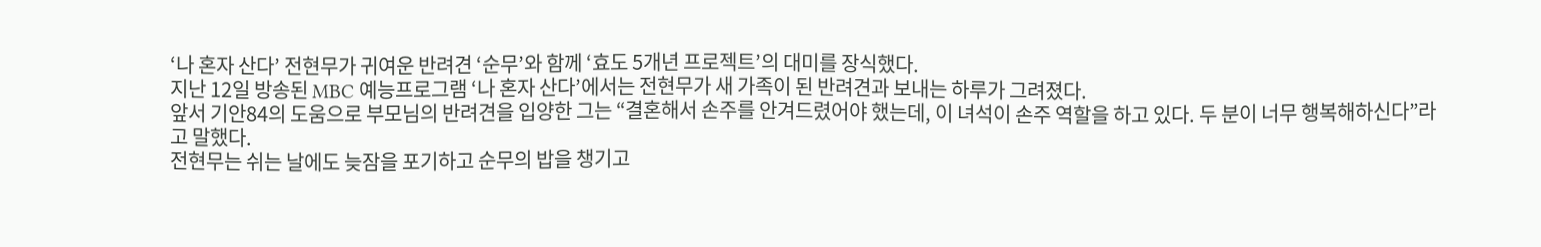‘나 혼자 산다’ 전현무가 귀여운 반려견 ‘순무’와 함께 ‘효도 5개년 프로젝트’의 대미를 장식했다.
지난 12일 방송된 MBC 예능프로그램 ‘나 혼자 산다’에서는 전현무가 새 가족이 된 반려견과 보내는 하루가 그려졌다.
앞서 기안84의 도움으로 부모님의 반려견을 입양한 그는 “결혼해서 손주를 안겨드렸어야 했는데, 이 녀석이 손주 역할을 하고 있다. 두 분이 너무 행복해하신다”라고 말했다.
전현무는 쉬는 날에도 늦잠을 포기하고 순무의 밥을 챙기고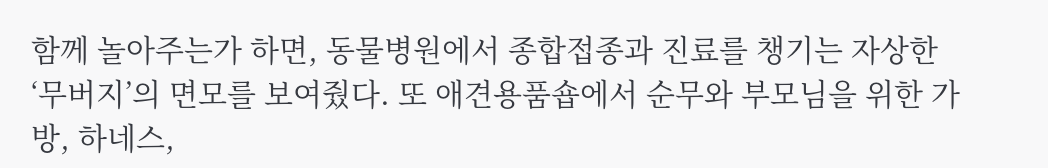함께 놀아주는가 하면, 동물병원에서 종합접종과 진료를 챙기는 자상한 ‘무버지’의 면모를 보여줬다. 또 애견용품숍에서 순무와 부모님을 위한 가방, 하네스,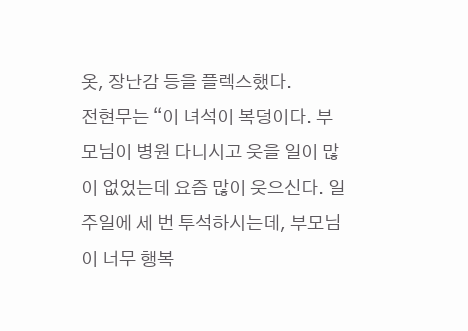옷, 장난감 등을 플렉스했다.
전현무는 “이 녀석이 복덩이다. 부모님이 병원 다니시고 웃을 일이 많이 없었는데 요즘 많이 웃으신다. 일주일에 세 번 투석하시는데, 부모님이 너무 행복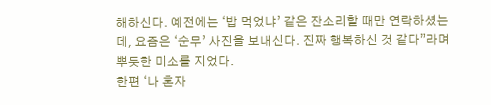해하신다. 예전에는 ‘밥 먹었냐’ 같은 잔소리할 때만 연락하셨는데, 요즘은 ‘순무’ 사진을 보내신다. 진짜 행복하신 것 같다”라며 뿌듯한 미소를 지었다.
한편 ‘나 혼자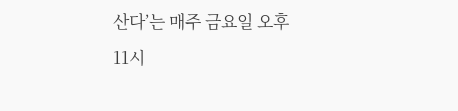산다’는 매주 금요일 오후 11시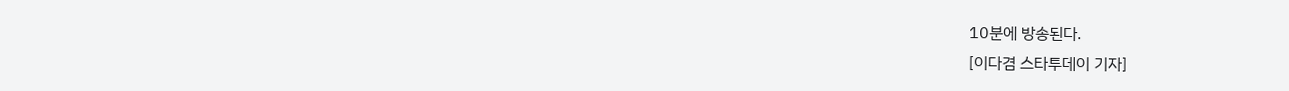10분에 방송된다.
[이다겸 스타투데이 기자]